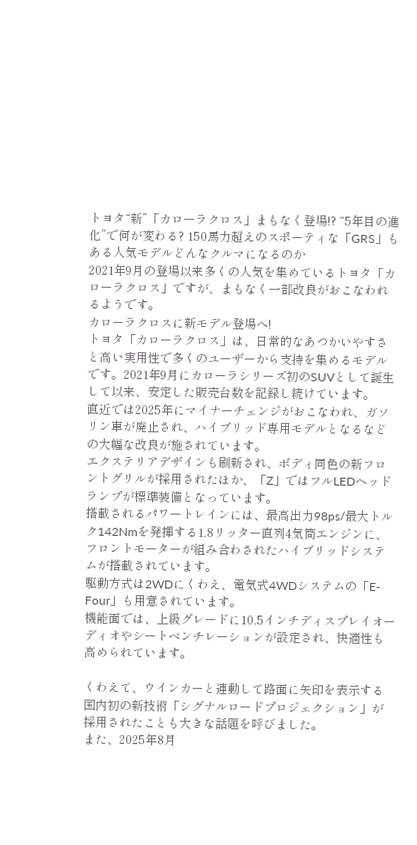トヨタ“新”「カローラクロス」まもなく登場!? “5年目の進化”で何が変わる? 150馬力超えのスポーティな「GRS」もある人気モデルどんなクルマになるのか
2021年9月の登場以来多くの人気を集めているトヨタ「カローラクロス」ですが、まもなく一部改良がおこなわれるようです。
カローラクロスに新モデル登場へ!
トヨタ「カローラクロス」は、日常的なあつかいやすさと高い実用性で多くのユーザーから支持を集めるモデルです。2021年9月にカローラシリーズ初のSUVとして誕生して以来、安定した販売台数を記録し続けています。
直近では2025年にマイナーチェンジがおこなわれ、ガソリン車が廃止され、ハイブリッド専用モデルとなるなどの大幅な改良が施されています。
エクステリアデザインも刷新され、ボディ同色の新フロントグリルが採用されたほか、「Z」ではフルLEDヘッドランプが標準装備となっています。
搭載されるパワートレインには、最高出力98ps/最大トルク142Nmを発揮する1.8リッター直列4気筒エンジンに、フロントモーターが組み合わされたハイブリッドシステムが搭載されています。
駆動方式は2WDにくわえ、電気式4WDシステムの「E-Four」も用意されています。
機能面では、上級グレードに10.5インチディスプレイオーディオやシートベンチレーションが設定され、快適性も高められています。

くわえて、ウインカーと連動して路面に矢印を表示する国内初の新技術「シグナルロードプロジェクション」が採用されたことも大きな話題を呼びました。
また、2025年8月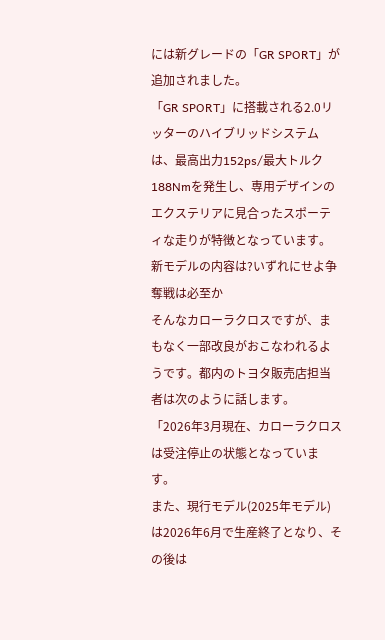には新グレードの「GR SPORT」が追加されました。
「GR SPORT」に搭載される2.0リッターのハイブリッドシステムは、最高出力152ps/最大トルク188Nmを発生し、専用デザインのエクステリアに見合ったスポーティな走りが特徴となっています。
新モデルの内容は?いずれにせよ争奪戦は必至か
そんなカローラクロスですが、まもなく一部改良がおこなわれるようです。都内のトヨタ販売店担当者は次のように話します。
「2026年3月現在、カローラクロスは受注停止の状態となっています。
また、現行モデル(2025年モデル)は2026年6月で生産終了となり、その後は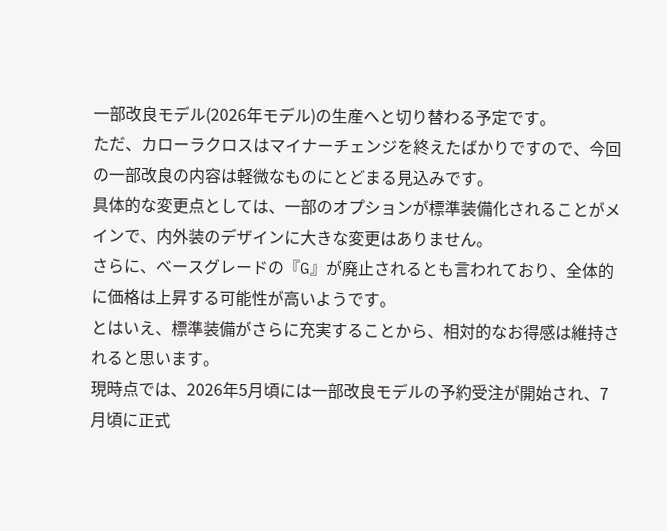一部改良モデル(2026年モデル)の生産へと切り替わる予定です。
ただ、カローラクロスはマイナーチェンジを終えたばかりですので、今回の一部改良の内容は軽微なものにとどまる見込みです。
具体的な変更点としては、一部のオプションが標準装備化されることがメインで、内外装のデザインに大きな変更はありません。
さらに、ベースグレードの『G』が廃止されるとも言われており、全体的に価格は上昇する可能性が高いようです。
とはいえ、標準装備がさらに充実することから、相対的なお得感は維持されると思います。
現時点では、2026年5月頃には一部改良モデルの予約受注が開始され、7月頃に正式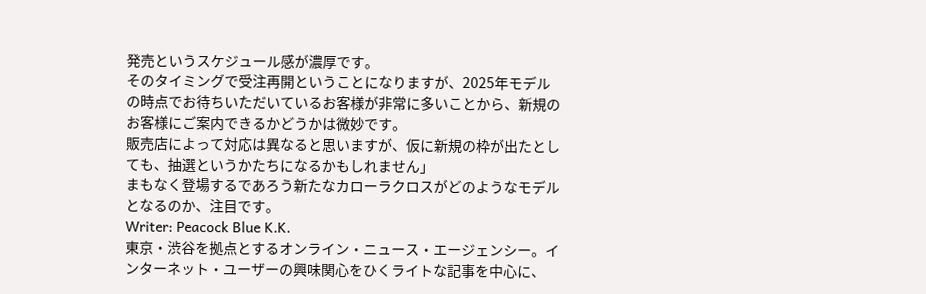発売というスケジュール感が濃厚です。
そのタイミングで受注再開ということになりますが、2025年モデルの時点でお待ちいただいているお客様が非常に多いことから、新規のお客様にご案内できるかどうかは微妙です。
販売店によって対応は異なると思いますが、仮に新規の枠が出たとしても、抽選というかたちになるかもしれません」
まもなく登場するであろう新たなカローラクロスがどのようなモデルとなるのか、注目です。
Writer: Peacock Blue K.K.
東京・渋谷を拠点とするオンライン・ニュース・エージェンシー。インターネット・ユーザーの興味関心をひくライトな記事を中心に、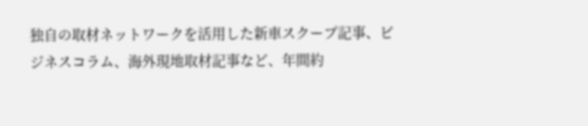独自の取材ネットワークを活用した新車スクープ記事、ビジネスコラム、海外現地取材記事など、年間約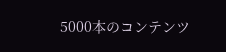5000本のコンテンツ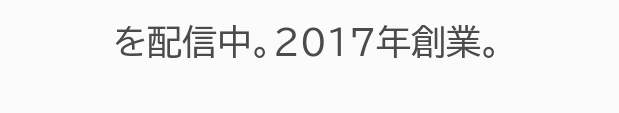を配信中。2017年創業。